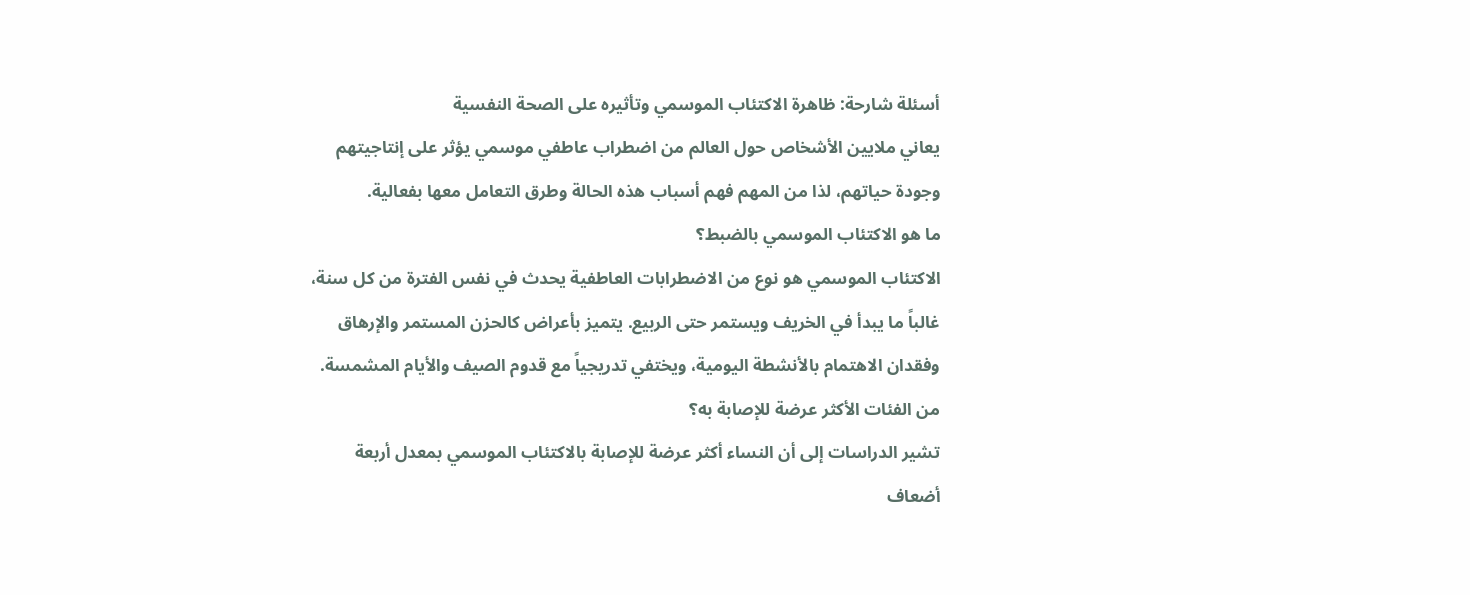أسئلة شارحة: ظاهرة الاكتئاب الموسمي وتأثيره على الصحة النفسية
يعاني ملايين الأشخاص حول العالم من اضطراب عاطفي موسمي يؤثر على إنتاجيتهم وجودة حياتهم، لذا من المهم فهم أسباب هذه الحالة وطرق التعامل معها بفعالية.
ما هو الاكتئاب الموسمي بالضبط؟
الاكتئاب الموسمي هو نوع من الاضطرابات العاطفية يحدث في نفس الفترة من كل سنة، غالباً ما يبدأ في الخريف ويستمر حتى الربيع. يتميز بأعراض كالحزن المستمر والإرهاق وفقدان الاهتمام بالأنشطة اليومية، ويختفي تدريجياً مع قدوم الصيف والأيام المشمسة.
من الفئات الأكثر عرضة للإصابة به؟
تشير الدراسات إلى أن النساء أكثر عرضة للإصابة بالاكتئاب الموسمي بمعدل أربعة أضعاف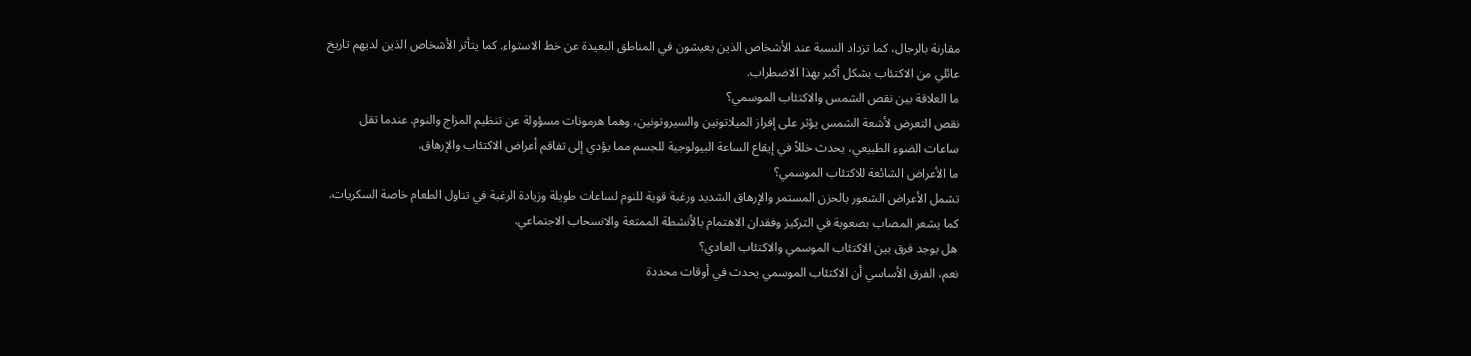مقارنة بالرجال، كما تزداد النسبة عند الأشخاص الذين يعيشون في المناطق البعيدة عن خط الاستواء. كما يتأثر الأشخاص الذين لديهم تاريخ عائلي من الاكتئاب بشكل أكبر بهذا الاضطراب.
ما العلاقة بين نقص الشمس والاكتئاب الموسمي؟
نقص التعرض لأشعة الشمس يؤثر على إفراز الميلاتونين والسيروتونين، وهما هرمونات مسؤولة عن تنظيم المزاج والنوم. عندما تقل ساعات الضوء الطبيعي، يحدث خللاً في إيقاع الساعة البيولوجية للجسم مما يؤدي إلى تفاقم أعراض الاكتئاب والإرهاق.
ما الأعراض الشائعة للاكتئاب الموسمي؟
تشمل الأعراض الشعور بالحزن المستمر والإرهاق الشديد ورغبة قوية للنوم لساعات طويلة وزيادة الرغبة في تناول الطعام خاصة السكريات. كما يشعر المصاب بصعوبة في التركيز وفقدان الاهتمام بالأنشطة الممتعة والانسحاب الاجتماعي.
هل يوجد فرق بين الاكتئاب الموسمي والاكتئاب العادي؟
نعم، الفرق الأساسي أن الاكتئاب الموسمي يحدث في أوقات محددة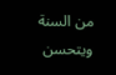من السنة ويتحسن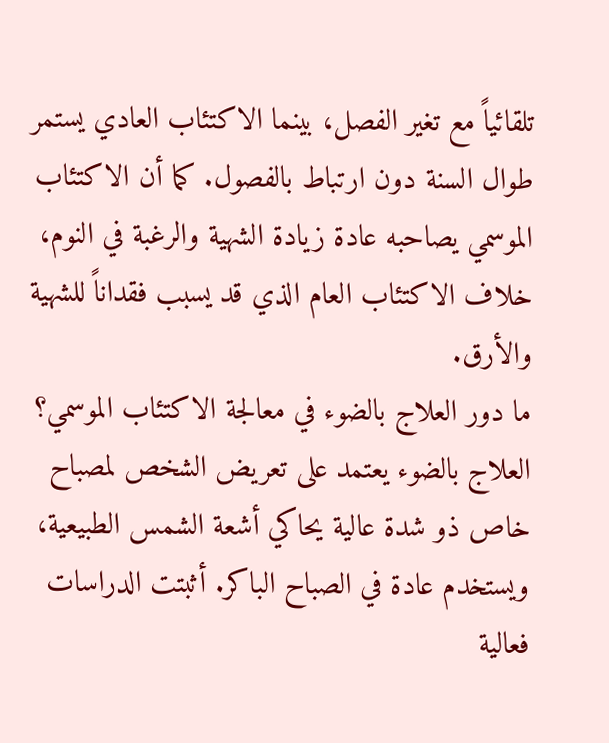تلقائياً مع تغير الفصل، بينما الاكتئاب العادي يستمر طوال السنة دون ارتباط بالفصول. كما أن الاكتئاب الموسمي يصاحبه عادة زيادة الشهية والرغبة في النوم، خلاف الاكتئاب العام الذي قد يسبب فقداناً للشهية والأرق.
ما دور العلاج بالضوء في معالجة الاكتئاب الموسمي؟
العلاج بالضوء يعتمد على تعريض الشخص لمصباح خاص ذو شدة عالية يحاكي أشعة الشمس الطبيعية، ويستخدم عادة في الصباح الباكر. أثبتت الدراسات فعالية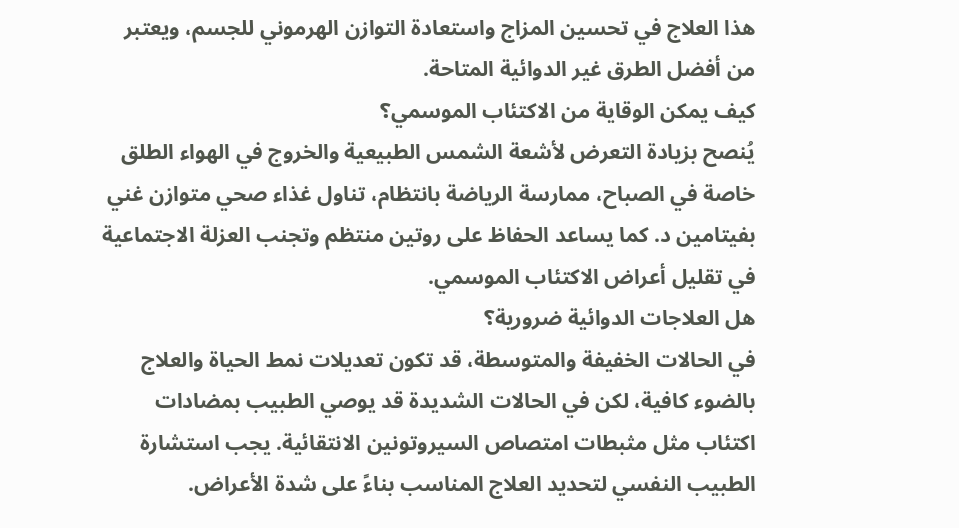هذا العلاج في تحسين المزاج واستعادة التوازن الهرموني للجسم، ويعتبر من أفضل الطرق غير الدوائية المتاحة.
كيف يمكن الوقاية من الاكتئاب الموسمي؟
يُنصح بزيادة التعرض لأشعة الشمس الطبيعية والخروج في الهواء الطلق خاصة في الصباح، ممارسة الرياضة بانتظام، تناول غذاء صحي متوازن غني بفيتامين د. كما يساعد الحفاظ على روتين منتظم وتجنب العزلة الاجتماعية في تقليل أعراض الاكتئاب الموسمي.
هل العلاجات الدوائية ضرورية؟
في الحالات الخفيفة والمتوسطة، قد تكون تعديلات نمط الحياة والعلاج بالضوء كافية، لكن في الحالات الشديدة قد يوصي الطبيب بمضادات اكتئاب مثل مثبطات امتصاص السيروتونين الانتقائية. يجب استشارة الطبيب النفسي لتحديد العلاج المناسب بناءً على شدة الأعراض.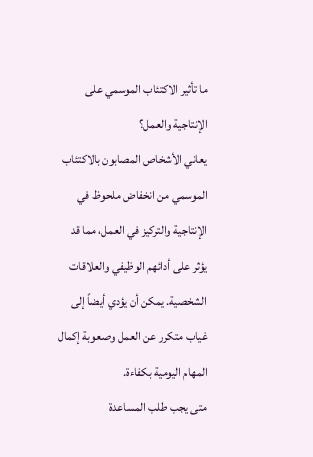ما تأثير الاكتئاب الموسمي على الإنتاجية والعمل؟
يعاني الأشخاص المصابون بالاكتئاب الموسمي من انخفاض ملحوظ في الإنتاجية والتركيز في العمل، مما قد يؤثر على أدائهم الوظيفي والعلاقات الشخصية. يمكن أن يؤدي أيضاً إلى غياب متكرر عن العمل وصعوبة إكمال المهام اليومية بكفاءة.
متى يجب طلب المساعدة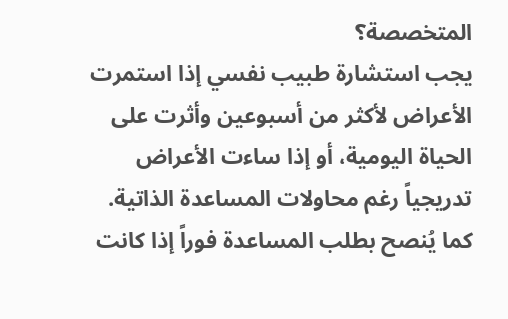المتخصصة؟
يجب استشارة طبيب نفسي إذا استمرت الأعراض لأكثر من أسبوعين وأثرت على الحياة اليومية، أو إذا ساءت الأعراض تدريجياً رغم محاولات المساعدة الذاتية. كما يُنصح بطلب المساعدة فوراً إذا كانت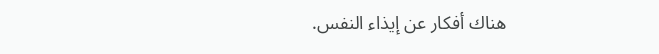هناك أفكار عن إيذاء النفس.